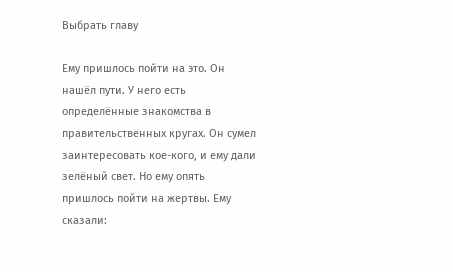Выбрать главу

Ему пришлось пойти на это. Он нашёл пути. У него есть определённые знакомства в правительственных кругах. Он сумел заинтересовать кое-кого, и ему дали зелёный свет. Но ему опять пришлось пойти на жертвы. Ему сказали: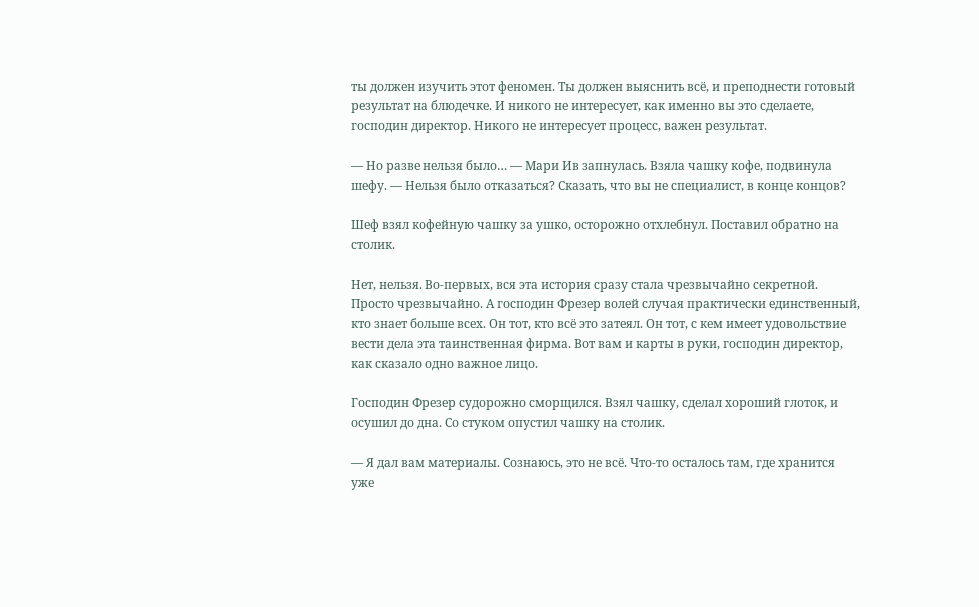ты должен изучить этот феномен. Ты должен выяснить всё, и преподнести готовый результат на блюдечке. И никого не интересует, как именно вы это сделаете, господин директор. Никого не интересует процесс, важен результат.

— Но разве нельзя было… — Мари Ив запнулась. Взяла чашку кофе, подвинула шефу. — Нельзя было отказаться? Сказать, что вы не специалист, в конце концов?

Шеф взял кофейную чашку за ушко, осторожно отхлебнул. Поставил обратно на столик.

Нет, нельзя. Во-первых, вся эта история сразу стала чрезвычайно секретной. Просто чрезвычайно. А господин Фрезер волей случая практически единственный, кто знает больше всех. Он тот, кто всё это затеял. Он тот, с кем имеет удовольствие вести дела эта таинственная фирма. Вот вам и карты в руки, господин директор, как сказало одно важное лицо.

Господин Фрезер судорожно сморщился. Взял чашку, сделал хороший глоток, и осушил до дна. Со стуком опустил чашку на столик.

— Я дал вам материалы. Сознаюсь, это не всё. Что-то осталось там, где хранится уже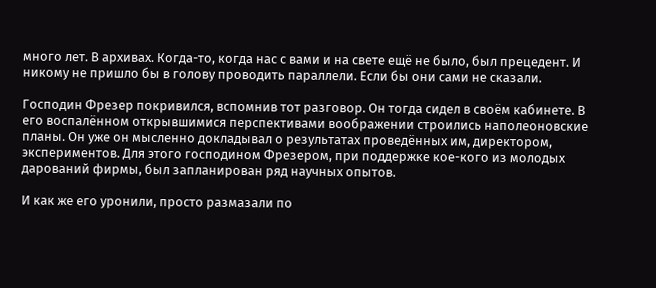много лет. В архивах. Когда-то, когда нас с вами и на свете ещё не было, был прецедент. И никому не пришло бы в голову проводить параллели. Если бы они сами не сказали.

Господин Фрезер покривился, вспомнив тот разговор. Он тогда сидел в своём кабинете. В его воспалённом открывшимися перспективами воображении строились наполеоновские планы. Он уже он мысленно докладывал о результатах проведённых им, директором, экспериментов. Для этого господином Фрезером, при поддержке кое-кого из молодых дарований фирмы, был запланирован ряд научных опытов.

И как же его уронили, просто размазали по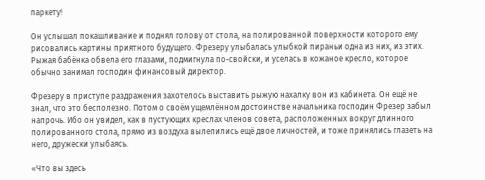паркету!

Он услышал покашливание и поднял голову от стола, на полированной поверхности которого ему рисовались картины приятного будущего. Фрезеру улыбалась улыбкой пираньи одна из них, из этих. Рыжая бабёнка обвела его глазами, подмигнула по-свойски, и уселась в кожаное кресло, которое обычно занимал господин финансовый директор.

Фрезеру в приступе раздражения захотелось выставить рыжую нахалку вон из кабинета. Он ещё не знал, что это бесполезно. Потом о своём ущемлённом достоинстве начальника господин Фрезер забыл напрочь. Ибо он увидел, как в пустующих креслах членов совета, расположенных вокруг длинного полированного стола, прямо из воздуха вылепились ещё двое личностей, и тоже принялись глазеть на него, дружески улыбаясь.

«Что вы здесь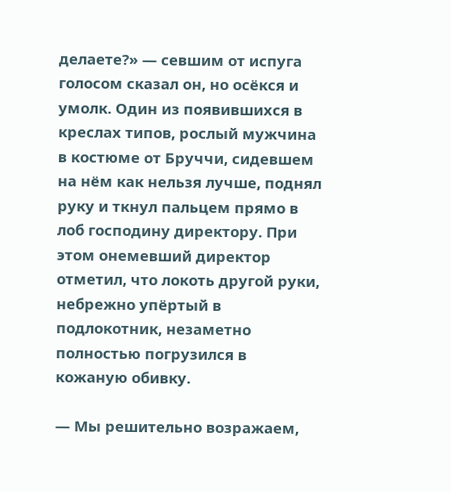делаете?» — севшим от испуга голосом сказал он, но осёкся и умолк. Один из появившихся в креслах типов, рослый мужчина в костюме от Бруччи, сидевшем на нём как нельзя лучше, поднял руку и ткнул пальцем прямо в лоб господину директору. При этом онемевший директор отметил, что локоть другой руки, небрежно упёртый в подлокотник, незаметно полностью погрузился в кожаную обивку.

— Мы решительно возражаем,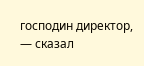господин директор, — сказал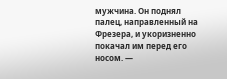мужчина. Он поднял палец, направленный на Фрезера, и укоризненно покачал им перед его носом. —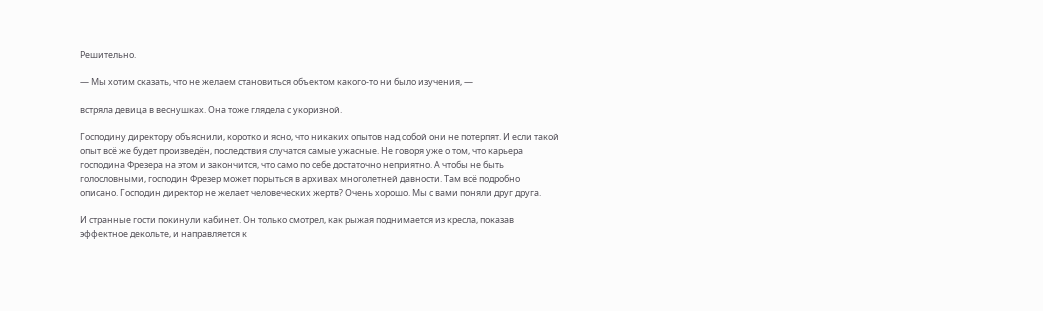Решительно.

— Мы хотим сказать, что не желаем становиться объектом какого-то ни было изучения, —

встряла девица в веснушках. Она тоже глядела с укоризной.

Господину директору объяснили, коротко и ясно, что никаких опытов над собой они не потерпят. И если такой опыт всё же будет произведён, последствия случатся самые ужасные. Не говоря уже о том, что карьера господина Фрезера на этом и закончится, что само по себе достаточно неприятно. А чтобы не быть голословными, господин Фрезер может порыться в архивах многолетней давности. Там всё подробно описано. Господин директор не желает человеческих жертв? Очень хорошо. Мы с вами поняли друг друга.

И странные гости покинули кабинет. Он только смотрел, как рыжая поднимается из кресла, показав эффектное декольте, и направляется к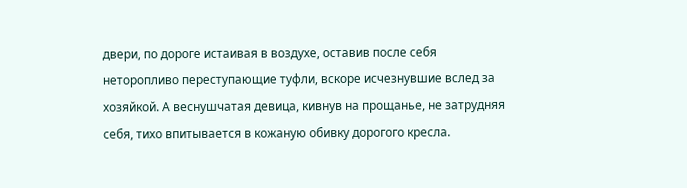двери, по дороге истаивая в воздухе, оставив после себя неторопливо переступающие туфли, вскоре исчезнувшие вслед за хозяйкой. А веснушчатая девица, кивнув на прощанье, не затрудняя себя, тихо впитывается в кожаную обивку дорогого кресла.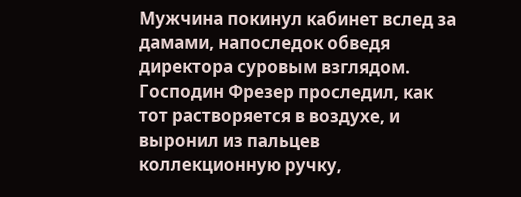Мужчина покинул кабинет вслед за дамами, напоследок обведя директора суровым взглядом. Господин Фрезер проследил, как тот растворяется в воздухе, и выронил из пальцев коллекционную ручку,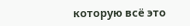которую всё это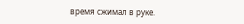время сжимал в руке.